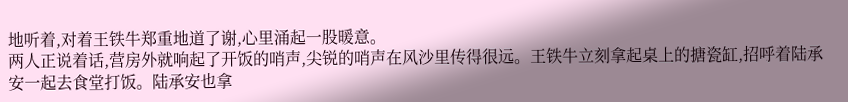地听着,对着王铁牛郑重地道了谢,心里涌起一股暖意。
两人正说着话,营房外就响起了开饭的哨声,尖锐的哨声在风沙里传得很远。王铁牛立刻拿起桌上的搪瓷缸,招呼着陆承安一起去食堂打饭。陆承安也拿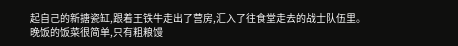起自己的新搪瓷缸,跟着王铁牛走出了营房,汇入了往食堂走去的战士队伍里。
晚饭的饭菜很简单,只有粗粮馒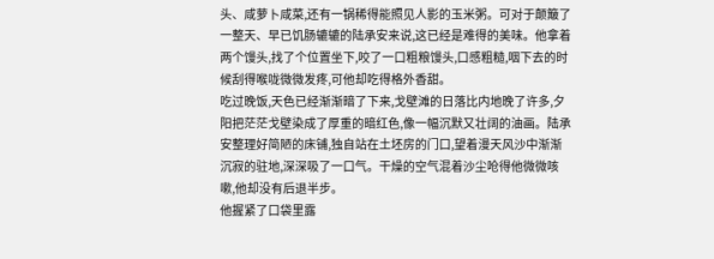头、咸萝卜咸菜,还有一锅稀得能照见人影的玉米粥。可对于颠簸了一整天、早已饥肠辘辘的陆承安来说,这已经是难得的美味。他拿着两个馒头,找了个位置坐下,咬了一口粗粮馒头,口感粗糙,咽下去的时候刮得喉咙微微发疼,可他却吃得格外香甜。
吃过晚饭,天色已经渐渐暗了下来,戈壁滩的日落比内地晚了许多,夕阳把茫茫戈壁染成了厚重的暗红色,像一幅沉默又壮阔的油画。陆承安整理好简陋的床铺,独自站在土坯房的门口,望着漫天风沙中渐渐沉寂的驻地,深深吸了一口气。干燥的空气混着沙尘呛得他微微咳嗽,他却没有后退半步。
他握紧了口袋里露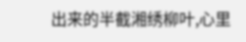出来的半截湘绣柳叶,心里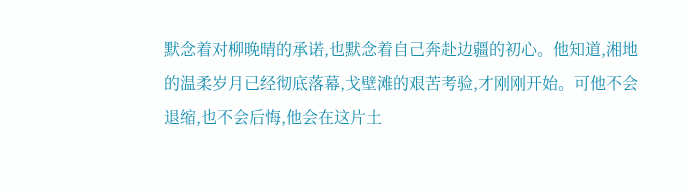默念着对柳晚晴的承诺,也默念着自己奔赴边疆的初心。他知道,湘地的温柔岁月已经彻底落幕,戈壁滩的艰苦考验,才刚刚开始。可他不会退缩,也不会后悔,他会在这片土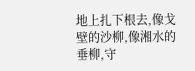地上扎下根去,像戈壁的沙柳,像湘水的垂柳,守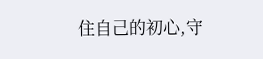住自己的初心,守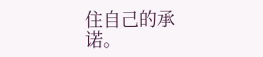住自己的承诺。